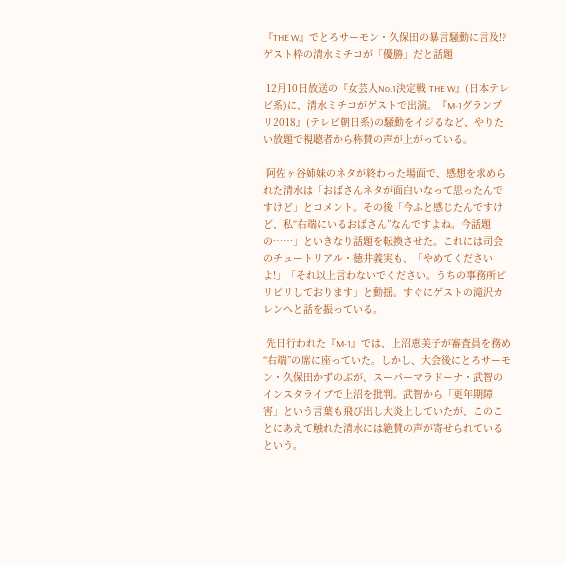『THE W』でとろサーモン・久保田の暴言騒動に言及!? ゲスト枠の清水ミチコが「優勝」だと話題

 12月10日放送の『女芸人No.1決定戦 THE W』(日本テレビ系)に、清水ミチコがゲストで出演。『M-1グランプリ2018』(テレビ朝日系)の騒動をイジるなど、やりたい放題で視聴者から称賛の声が上がっている。

 阿佐ヶ谷姉妹のネタが終わった場面で、感想を求められた清水は「おばさんネタが面白いなって思ったんですけど」とコメント。その後「今ふと感じたんですけど、私“右端にいるおばさん”なんですよね。今話題の……」といきなり話題を転換させた。これには司会のチュートリアル・徳井義実も、「やめてくださいよ!」「それ以上言わないでください。うちの事務所ピリピリしております」と動揺。すぐにゲストの滝沢カレンへと話を振っている。

 先日行われた『M-1』では、上沼恵美子が審査員を務め“右端”の席に座っていた。しかし、大会後にとろサーモン・久保田かずのぶが、スーパーマラドーナ・武智のインスタライブで上沼を批判。武智から「更年期障害」という言葉も飛び出し大炎上していたが、このことにあえて触れた清水には絶賛の声が寄せられているという。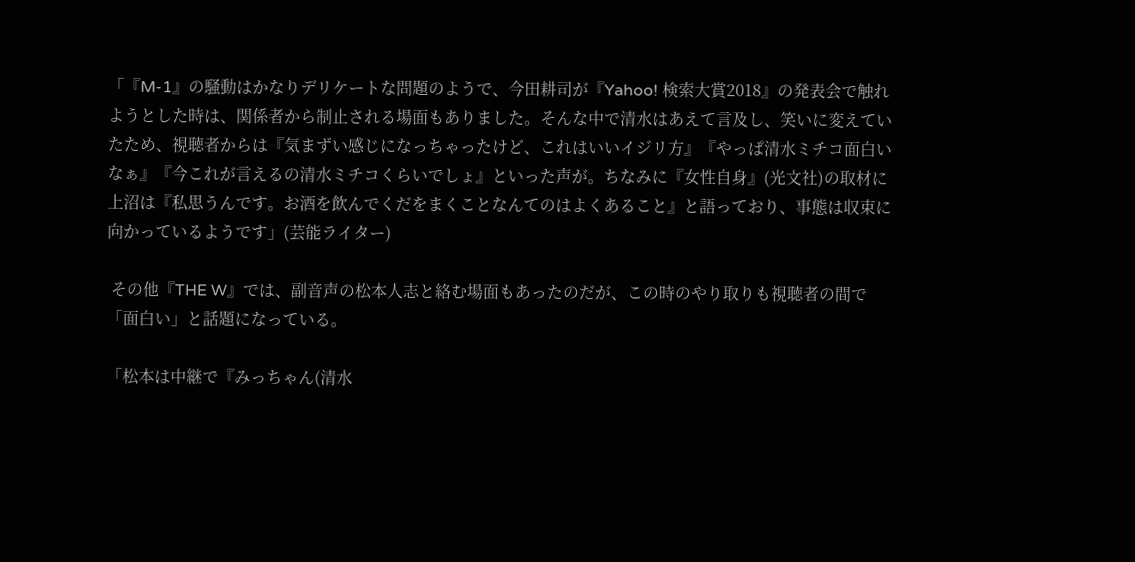「『M-1』の騒動はかなりデリケートな問題のようで、今田耕司が『Yahoo! 検索大賞2018』の発表会で触れようとした時は、関係者から制止される場面もありました。そんな中で清水はあえて言及し、笑いに変えていたため、視聴者からは『気まずい感じになっちゃったけど、これはいいイジリ方』『やっぱ清水ミチコ面白いなぁ』『今これが言えるの清水ミチコくらいでしょ』といった声が。ちなみに『女性自身』(光文社)の取材に上沼は『私思うんです。お酒を飲んでくだをまくことなんてのはよくあること』と語っており、事態は収束に向かっているようです」(芸能ライター)

 その他『THE W』では、副音声の松本人志と絡む場面もあったのだが、この時のやり取りも視聴者の間で「面白い」と話題になっている。

「松本は中継で『みっちゃん(清水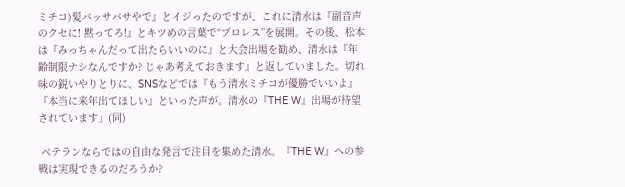ミチコ)髪バッサバサやで』とイジったのですが、これに清水は『副音声のクセに! 黙ってろ!』とキツめの言葉で“プロレス”を展開。その後、松本は『みっちゃんだって出たらいいのに』と大会出場を勧め、清水は『年齢制限ナシなんですか? じゃあ考えておきます』と返していました。切れ味の鋭いやりとりに、SNSなどでは『もう清水ミチコが優勝でいいよ』『本当に来年出てほしい』といった声が。清水の『THE W』出場が待望されています」(同)

 ベテランならではの自由な発言で注目を集めた清水。『THE W』への参戦は実現できるのだろうか?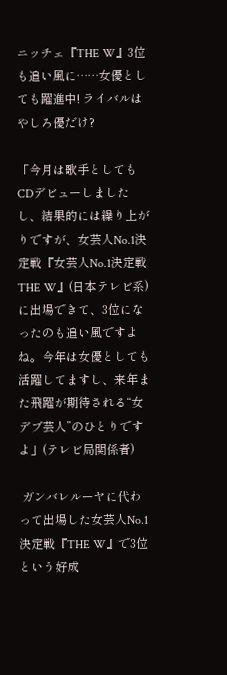ニッチェ『THE W』3位も追い風に……女優としても躍進中! ライバルはやしろ優だけ?

「今月は歌手としてもCDデビューしましたし、結果的には繰り上がりですが、女芸人No.1決定戦『女芸人No.1決定戦 THE W』(日本テレビ系)に出場できて、3位になったのも追い風ですよね。今年は女優としても活躍してますし、来年また飛躍が期待される“女デブ芸人”のひとりですよ」(テレビ局関係者)

 ガンバレルーヤに代わって出場した女芸人No.1決定戦『THE W』で3位という好成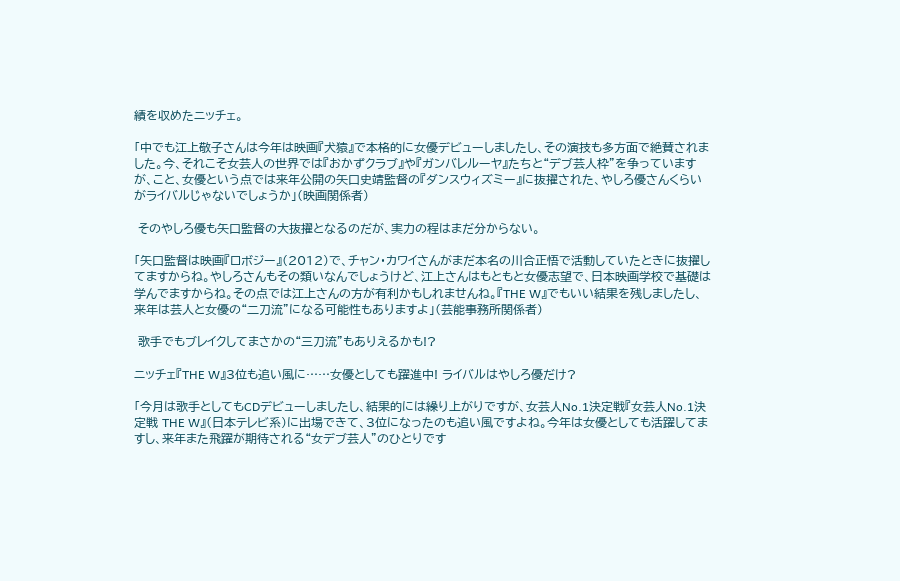績を収めたニッチェ。

「中でも江上敬子さんは今年は映画『犬猿』で本格的に女優デビューしましたし、その演技も多方面で絶賛されました。今、それこそ女芸人の世界では『おかずクラブ』や『ガンバレルーヤ』たちと“デブ芸人枠”を争っていますが、こと、女優という点では来年公開の矢口史靖監督の『ダンスウィズミー』に抜擢された、やしろ優さんくらいがライバルじゃないでしょうか」(映画関係者)

 そのやしろ優も矢口監督の大抜擢となるのだが、実力の程はまだ分からない。

「矢口監督は映画『ロボジー』(2012)で、チャン・カワイさんがまだ本名の川合正悟で活動していたときに抜擢してますからね。やしろさんもその類いなんでしょうけど、江上さんはもともと女優志望で、日本映画学校で基礎は学んでますからね。その点では江上さんの方が有利かもしれませんね。『THE W』でもいい結果を残しましたし、来年は芸人と女優の“二刀流”になる可能性もありますよ」(芸能事務所関係者)

 歌手でもブレイクしてまさかの“三刀流”もありえるかも!?

ニッチェ『THE W』3位も追い風に……女優としても躍進中! ライバルはやしろ優だけ?

「今月は歌手としてもCDデビューしましたし、結果的には繰り上がりですが、女芸人No.1決定戦『女芸人No.1決定戦 THE W』(日本テレビ系)に出場できて、3位になったのも追い風ですよね。今年は女優としても活躍してますし、来年また飛躍が期待される“女デブ芸人”のひとりです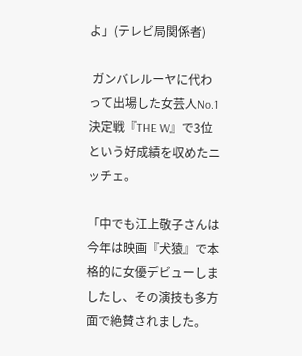よ」(テレビ局関係者)

 ガンバレルーヤに代わって出場した女芸人No.1決定戦『THE W』で3位という好成績を収めたニッチェ。

「中でも江上敬子さんは今年は映画『犬猿』で本格的に女優デビューしましたし、その演技も多方面で絶賛されました。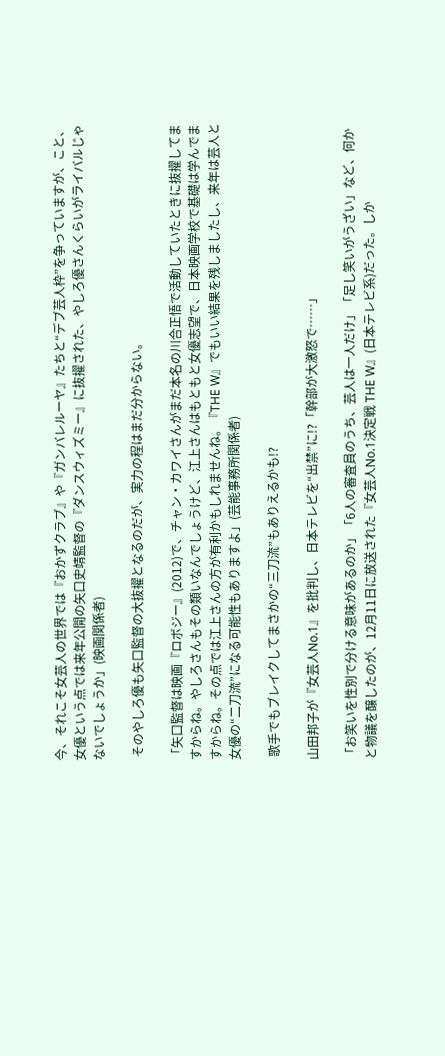今、それこそ女芸人の世界では『おかずクラブ』や『ガンバレルーヤ』たちと“デブ芸人枠”を争っていますが、こと、女優という点では来年公開の矢口史靖監督の『ダンスウィズミー』に抜擢された、やしろ優さんくらいがライバルじゃないでしょうか」(映画関係者)

 そのやしろ優も矢口監督の大抜擢となるのだが、実力の程はまだ分からない。

「矢口監督は映画『ロボジー』(2012)で、チャン・カワイさんがまだ本名の川合正悟で活動していたときに抜擢してますからね。やしろさんもその類いなんでしょうけど、江上さんはもともと女優志望で、日本映画学校で基礎は学んでますからね。その点では江上さんの方が有利かもしれませんね。『THE W』でもいい結果を残しましたし、来年は芸人と女優の“二刀流”になる可能性もありますよ」(芸能事務所関係者)

 歌手でもブレイクしてまさかの“三刀流”もありえるかも!?

山田邦子が『女芸人No.1』を批判し、日本テレビを“出禁”に!?「幹部が大激怒で……」

「お笑いを性別で分ける意味があるのか」「6人の審査員のうち、芸人は一人だけ」「足し笑いがうざい」など、何かと物議を醸したのが、12月11日に放送された『女芸人No.1決定戦 THE W』(日本テレビ系)だった。しか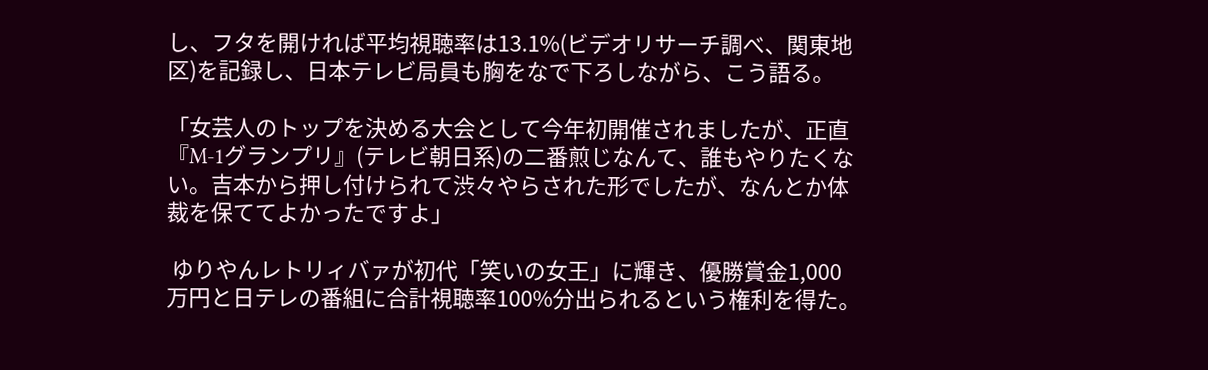し、フタを開ければ平均視聴率は13.1%(ビデオリサーチ調べ、関東地区)を記録し、日本テレビ局員も胸をなで下ろしながら、こう語る。

「女芸人のトップを決める大会として今年初開催されましたが、正直『M-1グランプリ』(テレビ朝日系)の二番煎じなんて、誰もやりたくない。吉本から押し付けられて渋々やらされた形でしたが、なんとか体裁を保ててよかったですよ」

 ゆりやんレトリィバァが初代「笑いの女王」に輝き、優勝賞金1,000万円と日テレの番組に合計視聴率100%分出られるという権利を得た。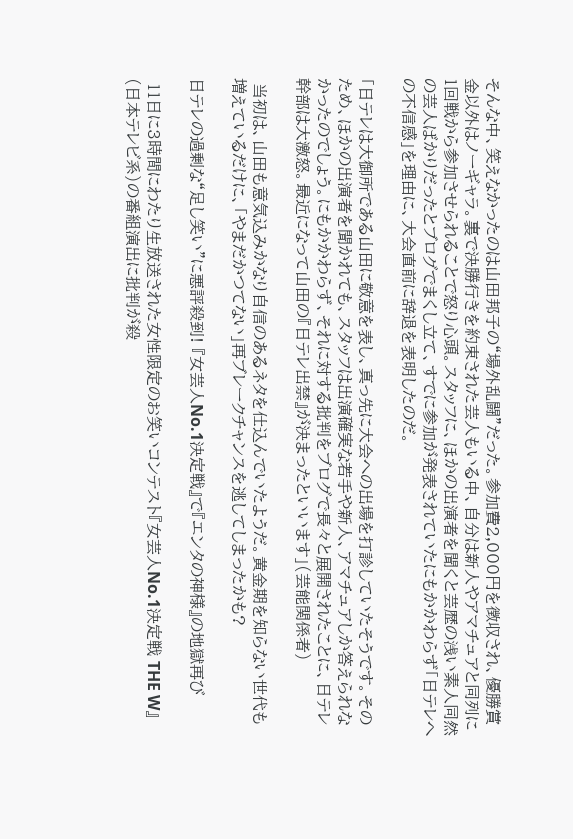そんな中、笑えなかったのは山田邦子の“場外乱闘”だった。参加費2,000円を徴収され、優勝賞金以外はノーギャラ。裏で決勝行きを約束された芸人もいる中、自分は新人やアマチュアと同列に1回戦から参加させられることで怒り心頭。スタッフに、ほかの出演者を聞くと芸歴の浅い素人同然の芸人ばかりだったとブログでまくし立て、すでに参加が発表されていたにもかかわらず「日テレへの不信感」を理由に、大会直前に辞退を表明したのだ。

「日テレは大御所である山田に敬意を表し、真っ先に大会への出場を打診していたそうです。そのため、ほかの出演者を聞かれても、スタッフは出演確実な若手や新人、アマチュアしか答えられなかったのでしょう。にもかかわらず、それに対する批判をブログで長々と展開されたことに、日テレ幹部は大激怒。最近になって山田の『日テレ出禁』が決まったといいます」(芸能関係者)

 当初は、山田も意気込みかなり自信のあるネタを仕込んでいたようだ。黄金期を知らない世代も増えているだけに、「やまだかつてない」再ブレークチャンスを逃してしまったかも?

日テレの過剰な“足し笑い”に悪評殺到! 『女芸人No.1決定戦』で『エンタの神様』の地獄再び

 11日に3時間にわたり生放送された女性限定のお笑いコンテスト『女芸人No.1決定戦 THE W』(日本テレビ系)の番組演出に批判が殺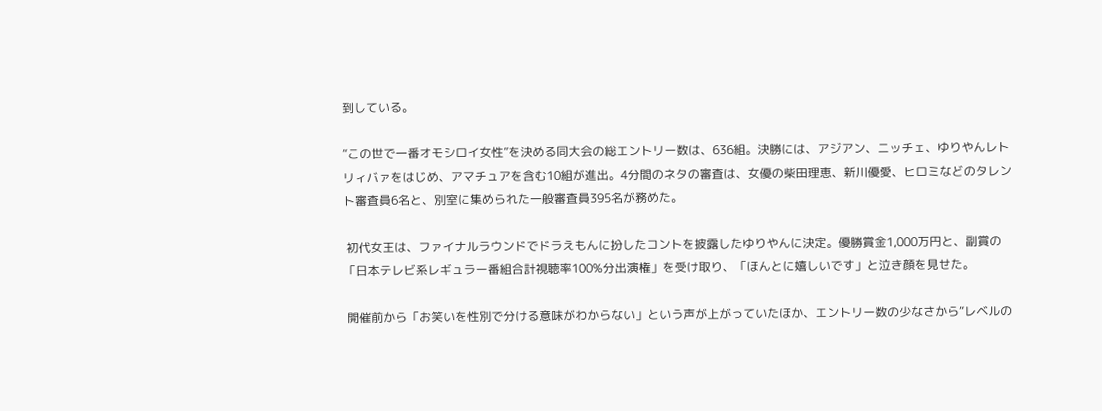到している。

“この世で一番オモシロイ女性”を決める同大会の総エントリー数は、636組。決勝には、アジアン、ニッチェ、ゆりやんレトリィバァをはじめ、アマチュアを含む10組が進出。4分間のネタの審査は、女優の柴田理恵、新川優愛、ヒロミなどのタレント審査員6名と、別室に集められた一般審査員395名が務めた。

 初代女王は、ファイナルラウンドでドラえもんに扮したコントを披露したゆりやんに決定。優勝賞金1,000万円と、副賞の「日本テレビ系レギュラー番組合計視聴率100%分出演権」を受け取り、「ほんとに嬉しいです」と泣き顔を見せた。

 開催前から「お笑いを性別で分ける意味がわからない」という声が上がっていたほか、エントリー数の少なさから“レベルの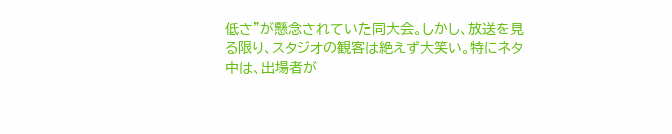低さ”が懸念されていた同大会。しかし、放送を見る限り、スタジオの観客は絶えず大笑い。特にネタ中は、出場者が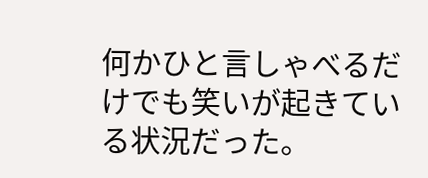何かひと言しゃべるだけでも笑いが起きている状況だった。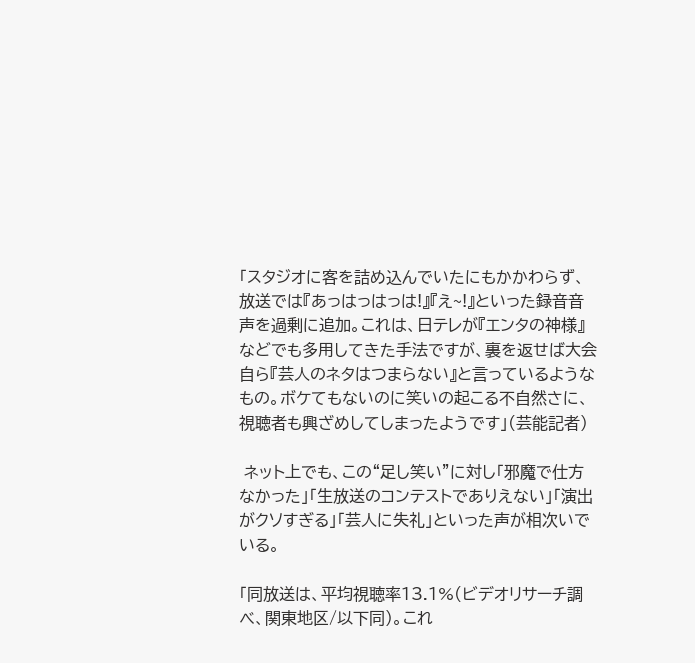「スタジオに客を詰め込んでいたにもかかわらず、放送では『あっはっはっは!』『え~!』といった録音音声を過剰に追加。これは、日テレが『エンタの神様』などでも多用してきた手法ですが、裏を返せば大会自ら『芸人のネタはつまらない』と言っているようなもの。ボケてもないのに笑いの起こる不自然さに、視聴者も興ざめしてしまったようです」(芸能記者)

 ネット上でも、この“足し笑い”に対し「邪魔で仕方なかった」「生放送のコンテストでありえない」「演出がクソすぎる」「芸人に失礼」といった声が相次いでいる。

「同放送は、平均視聴率13.1%(ビデオリサーチ調べ、関東地区/以下同)。これ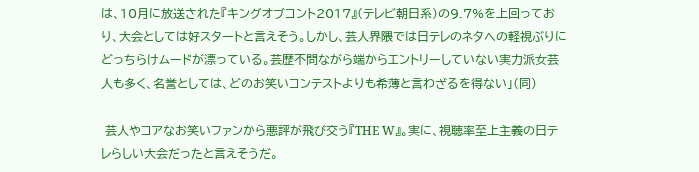は、10月に放送された『キングオブコント2017』(テレビ朝日系)の9.7%を上回っており、大会としては好スタートと言えそう。しかし、芸人界隈では日テレのネタへの軽視ぶりにどっちらけムードが漂っている。芸歴不問ながら端からエントリーしていない実力派女芸人も多く、名誉としては、どのお笑いコンテストよりも希薄と言わざるを得ない」(同)

 芸人やコアなお笑いファンから悪評が飛び交う『THE W』。実に、視聴率至上主義の日テレらしい大会だったと言えそうだ。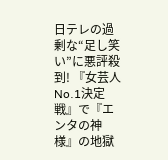日テレの過剰な“足し笑い”に悪評殺到! 『女芸人No.1決定戦』で『エンタの神様』の地獄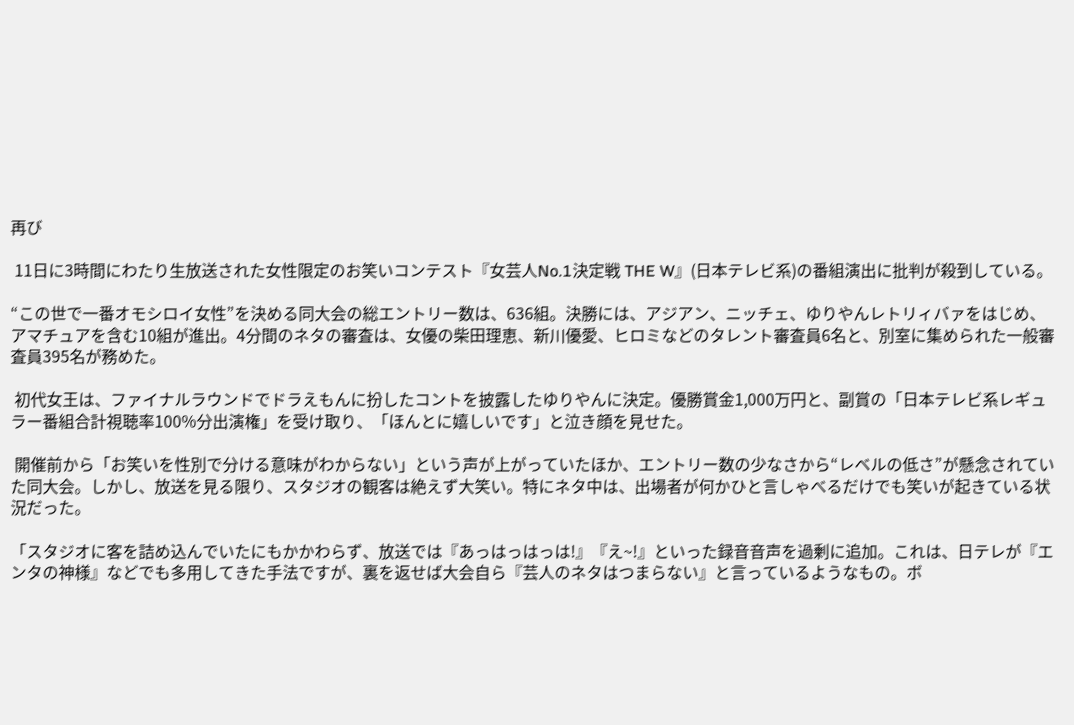再び

 11日に3時間にわたり生放送された女性限定のお笑いコンテスト『女芸人No.1決定戦 THE W』(日本テレビ系)の番組演出に批判が殺到している。

“この世で一番オモシロイ女性”を決める同大会の総エントリー数は、636組。決勝には、アジアン、ニッチェ、ゆりやんレトリィバァをはじめ、アマチュアを含む10組が進出。4分間のネタの審査は、女優の柴田理恵、新川優愛、ヒロミなどのタレント審査員6名と、別室に集められた一般審査員395名が務めた。

 初代女王は、ファイナルラウンドでドラえもんに扮したコントを披露したゆりやんに決定。優勝賞金1,000万円と、副賞の「日本テレビ系レギュラー番組合計視聴率100%分出演権」を受け取り、「ほんとに嬉しいです」と泣き顔を見せた。

 開催前から「お笑いを性別で分ける意味がわからない」という声が上がっていたほか、エントリー数の少なさから“レベルの低さ”が懸念されていた同大会。しかし、放送を見る限り、スタジオの観客は絶えず大笑い。特にネタ中は、出場者が何かひと言しゃべるだけでも笑いが起きている状況だった。

「スタジオに客を詰め込んでいたにもかかわらず、放送では『あっはっはっは!』『え~!』といった録音音声を過剰に追加。これは、日テレが『エンタの神様』などでも多用してきた手法ですが、裏を返せば大会自ら『芸人のネタはつまらない』と言っているようなもの。ボ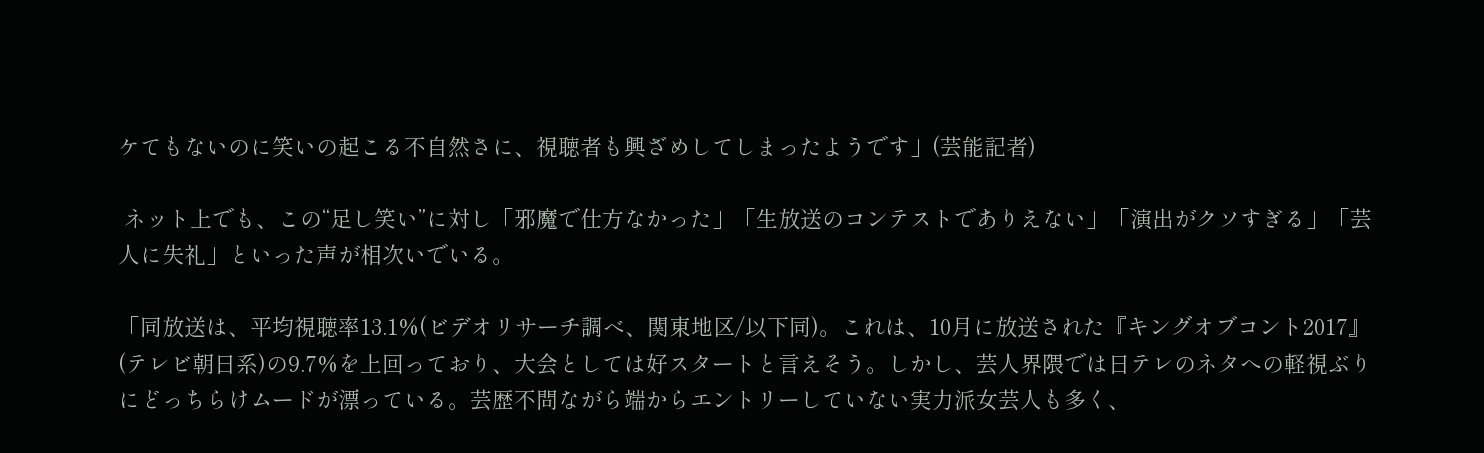ケてもないのに笑いの起こる不自然さに、視聴者も興ざめしてしまったようです」(芸能記者)

 ネット上でも、この“足し笑い”に対し「邪魔で仕方なかった」「生放送のコンテストでありえない」「演出がクソすぎる」「芸人に失礼」といった声が相次いでいる。

「同放送は、平均視聴率13.1%(ビデオリサーチ調べ、関東地区/以下同)。これは、10月に放送された『キングオブコント2017』(テレビ朝日系)の9.7%を上回っており、大会としては好スタートと言えそう。しかし、芸人界隈では日テレのネタへの軽視ぶりにどっちらけムードが漂っている。芸歴不問ながら端からエントリーしていない実力派女芸人も多く、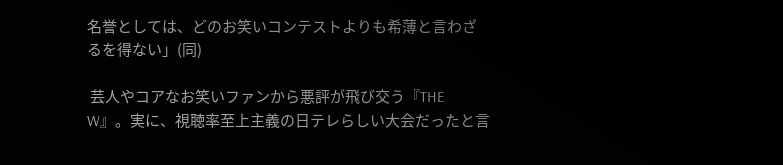名誉としては、どのお笑いコンテストよりも希薄と言わざるを得ない」(同)

 芸人やコアなお笑いファンから悪評が飛び交う『THE W』。実に、視聴率至上主義の日テレらしい大会だったと言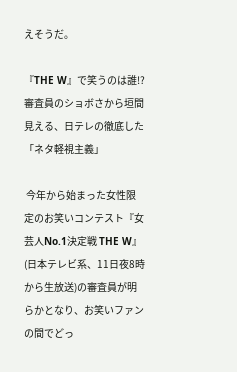えそうだ。

『THE W』で笑うのは誰!? 審査員のショボさから垣間見える、日テレの徹底した「ネタ軽視主義」

 今年から始まった女性限定のお笑いコンテスト『女芸人No.1決定戦 THE W』(日本テレビ系、11日夜8時から生放送)の審査員が明らかとなり、お笑いファンの間でどっ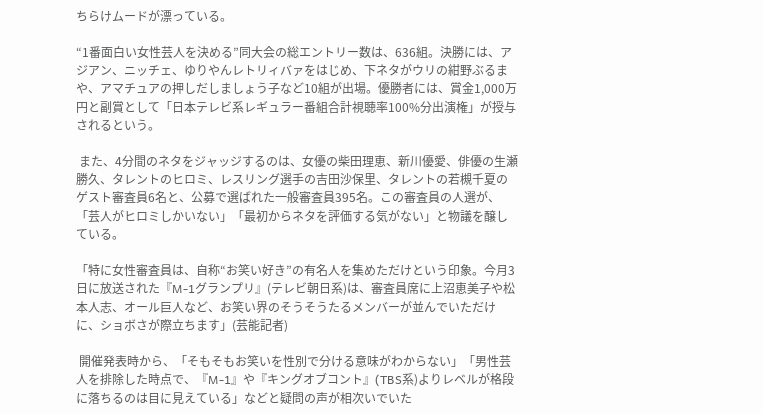ちらけムードが漂っている。

“1番面白い女性芸人を決める”同大会の総エントリー数は、636組。決勝には、アジアン、ニッチェ、ゆりやんレトリィバァをはじめ、下ネタがウリの紺野ぶるまや、アマチュアの押しだしましょう子など10組が出場。優勝者には、賞金1,000万円と副賞として「日本テレビ系レギュラー番組合計視聴率100%分出演権」が授与されるという。

 また、4分間のネタをジャッジするのは、女優の柴田理恵、新川優愛、俳優の生瀬勝久、タレントのヒロミ、レスリング選手の吉田沙保里、タレントの若槻千夏のゲスト審査員6名と、公募で選ばれた一般審査員395名。この審査員の人選が、「芸人がヒロミしかいない」「最初からネタを評価する気がない」と物議を醸している。

「特に女性審査員は、自称“お笑い好き”の有名人を集めただけという印象。今月3日に放送された『M-1グランプリ』(テレビ朝日系)は、審査員席に上沼恵美子や松本人志、オール巨人など、お笑い界のそうそうたるメンバーが並んでいただけに、ショボさが際立ちます」(芸能記者)

 開催発表時から、「そもそもお笑いを性別で分ける意味がわからない」「男性芸人を排除した時点で、『M-1』や『キングオブコント』(TBS系)よりレベルが格段に落ちるのは目に見えている」などと疑問の声が相次いでいた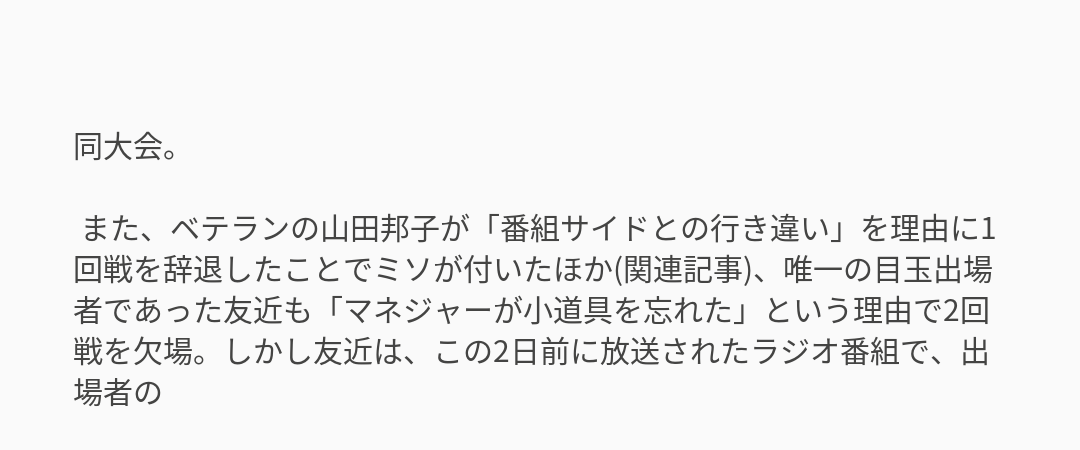同大会。

 また、ベテランの山田邦子が「番組サイドとの行き違い」を理由に1回戦を辞退したことでミソが付いたほか(関連記事)、唯一の目玉出場者であった友近も「マネジャーが小道具を忘れた」という理由で2回戦を欠場。しかし友近は、この2日前に放送されたラジオ番組で、出場者の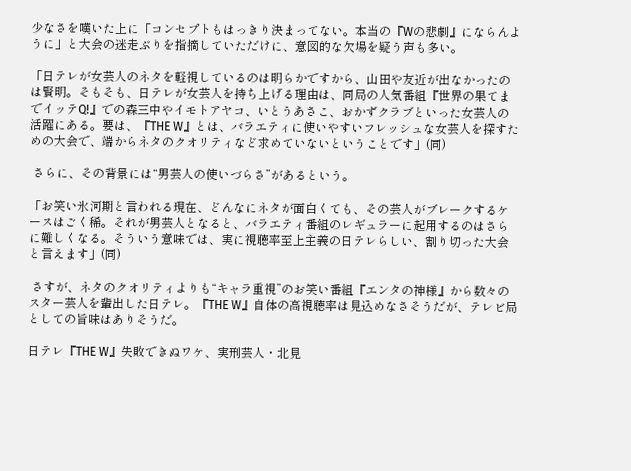少なさを嘆いた上に「コンセプトもはっきり決まってない。本当の『Wの悲劇』にならんように」と大会の迷走ぶりを指摘していただけに、意図的な欠場を疑う声も多い。

「日テレが女芸人のネタを軽視しているのは明らかですから、山田や友近が出なかったのは賢明。そもそも、日テレが女芸人を持ち上げる理由は、同局の人気番組『世界の果てまでイッテQ!』での森三中やイモトアヤコ、いとうあさこ、おかずクラブといった女芸人の活躍にある。要は、『THE W』とは、バラエティに使いやすいフレッシュな女芸人を探すための大会で、端からネタのクオリティなど求めていないということです」(同)

 さらに、その背景には“男芸人の使いづらさ”があるという。

「お笑い氷河期と言われる現在、どんなにネタが面白くても、その芸人がブレークするケースはごく稀。それが男芸人となると、バラエティ番組のレギュラーに起用するのはさらに難しくなる。そういう意味では、実に視聴率至上主義の日テレらしい、割り切った大会と言えます」(同)

 さすが、ネタのクオリティよりも“キャラ重視”のお笑い番組『エンタの神様』から数々のスター芸人を輩出した日テレ。『THE W』自体の高視聴率は見込めなさそうだが、テレビ局としての旨味はありそうだ。

日テレ『THE W』失敗できぬワケ、実刑芸人・北見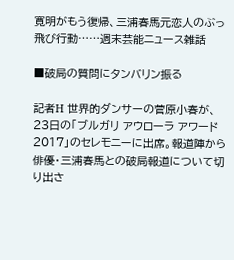寛明がもう復帰、三浦春馬元恋人のぶっ飛び行動……週末芸能ニュース雑話

■破局の質問にタンバリン振る

記者H 世界的ダンサーの菅原小春が、23日の「ブルガリ アウローラ アワード2017」のセレモニーに出席。報道陣から俳優・三浦春馬との破局報道について切り出さ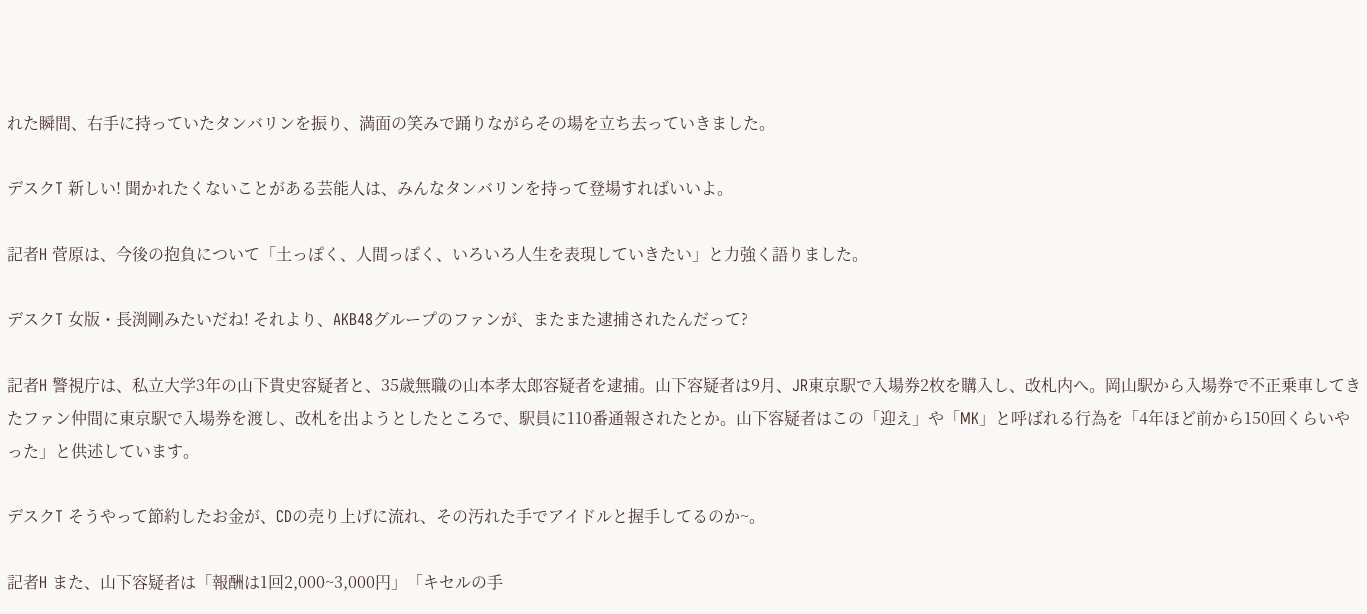れた瞬間、右手に持っていたタンバリンを振り、満面の笑みで踊りながらその場を立ち去っていきました。

デスクT 新しい! 聞かれたくないことがある芸能人は、みんなタンバリンを持って登場すればいいよ。

記者H 菅原は、今後の抱負について「土っぽく、人間っぽく、いろいろ人生を表現していきたい」と力強く語りました。

デスクT 女版・長渕剛みたいだね! それより、AKB48グループのファンが、またまた逮捕されたんだって?

記者H 警視庁は、私立大学3年の山下貴史容疑者と、35歳無職の山本孝太郎容疑者を逮捕。山下容疑者は9月、JR東京駅で入場券2枚を購入し、改札内へ。岡山駅から入場券で不正乗車してきたファン仲間に東京駅で入場券を渡し、改札を出ようとしたところで、駅員に110番通報されたとか。山下容疑者はこの「迎え」や「MK」と呼ばれる行為を「4年ほど前から150回くらいやった」と供述しています。

デスクT そうやって節約したお金が、CDの売り上げに流れ、その汚れた手でアイドルと握手してるのか~。

記者H また、山下容疑者は「報酬は1回2,000~3,000円」「キセルの手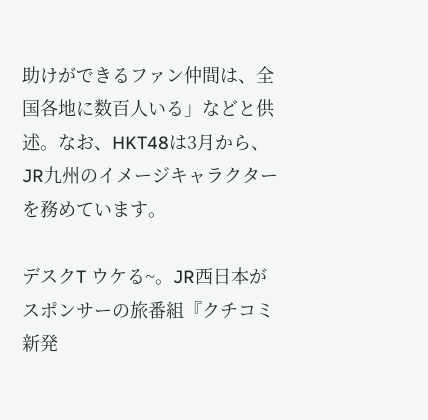助けができるファン仲間は、全国各地に数百人いる」などと供述。なお、HKT48は3月から、JR九州のイメージキャラクターを務めています。

デスクT ウケる~。JR西日本がスポンサーの旅番組『クチコミ新発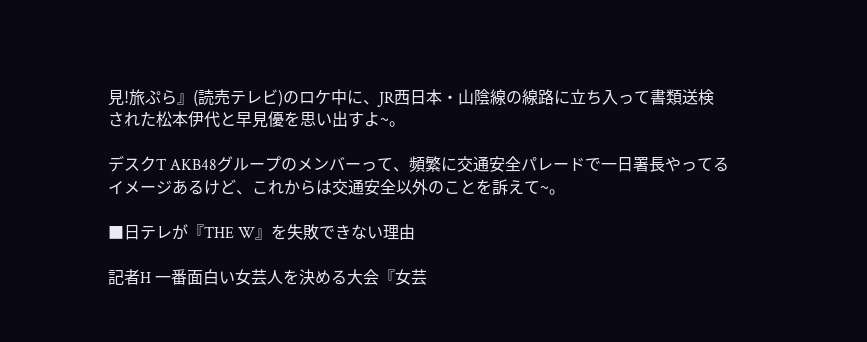見!旅ぷら』(読売テレビ)のロケ中に、JR西日本・山陰線の線路に立ち入って書類送検された松本伊代と早見優を思い出すよ~。

デスクT AKB48グループのメンバーって、頻繁に交通安全パレードで一日署長やってるイメージあるけど、これからは交通安全以外のことを訴えて~。

■日テレが『THE W』を失敗できない理由

記者H 一番面白い女芸人を決める大会『女芸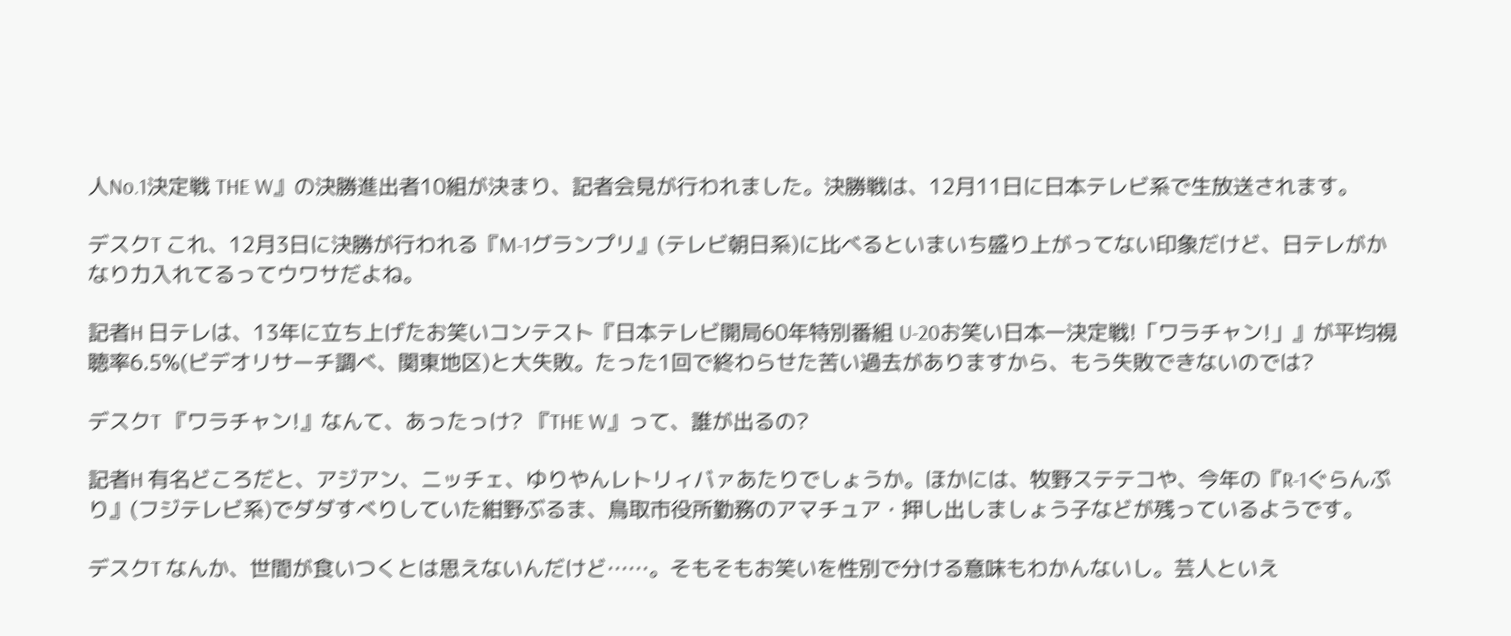人No.1決定戦 THE W』の決勝進出者10組が決まり、記者会見が行われました。決勝戦は、12月11日に日本テレビ系で生放送されます。

デスクT これ、12月3日に決勝が行われる『M-1グランプリ』(テレビ朝日系)に比べるといまいち盛り上がってない印象だけど、日テレがかなり力入れてるってウワサだよね。

記者H 日テレは、13年に立ち上げたお笑いコンテスト『日本テレビ開局60年特別番組 U-20お笑い日本一決定戦!「ワラチャン!」』が平均視聴率6.5%(ビデオリサーチ調べ、関東地区)と大失敗。たった1回で終わらせた苦い過去がありますから、もう失敗できないのでは?

デスクT 『ワラチャン!』なんて、あったっけ? 『THE W』って、誰が出るの?

記者H 有名どころだと、アジアン、ニッチェ、ゆりやんレトリィバァあたりでしょうか。ほかには、牧野ステテコや、今年の『R-1ぐらんぷり』(フジテレビ系)でダダすべりしていた紺野ぶるま、鳥取市役所勤務のアマチュア・押し出しましょう子などが残っているようです。

デスクT なんか、世間が食いつくとは思えないんだけど……。そもそもお笑いを性別で分ける意味もわかんないし。芸人といえ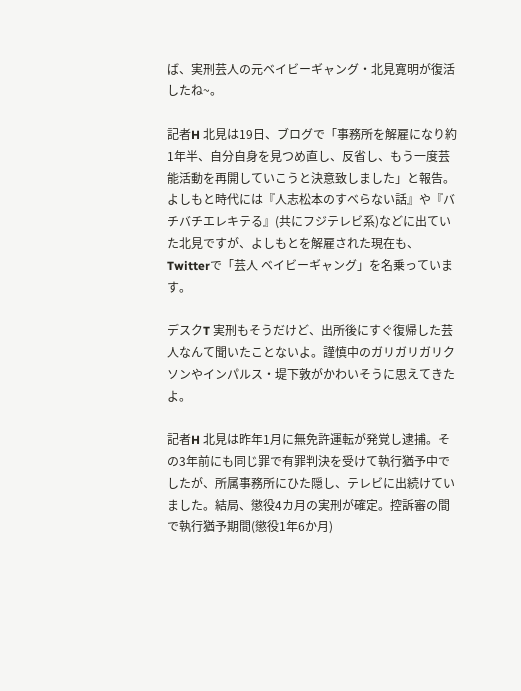ば、実刑芸人の元ベイビーギャング・北見寛明が復活したね~。

記者H 北見は19日、ブログで「事務所を解雇になり約1年半、自分自身を見つめ直し、反省し、もう一度芸能活動を再開していこうと決意致しました」と報告。よしもと時代には『人志松本のすべらない話』や『バチバチエレキテる』(共にフジテレビ系)などに出ていた北見ですが、よしもとを解雇された現在も、Twitterで「芸人 ベイビーギャング」を名乗っています。

デスクT 実刑もそうだけど、出所後にすぐ復帰した芸人なんて聞いたことないよ。謹慎中のガリガリガリクソンやインパルス・堤下敦がかわいそうに思えてきたよ。

記者H 北見は昨年1月に無免許運転が発覚し逮捕。その3年前にも同じ罪で有罪判決を受けて執行猶予中でしたが、所属事務所にひた隠し、テレビに出続けていました。結局、懲役4カ月の実刑が確定。控訴審の間で執行猶予期間(懲役1年6か月)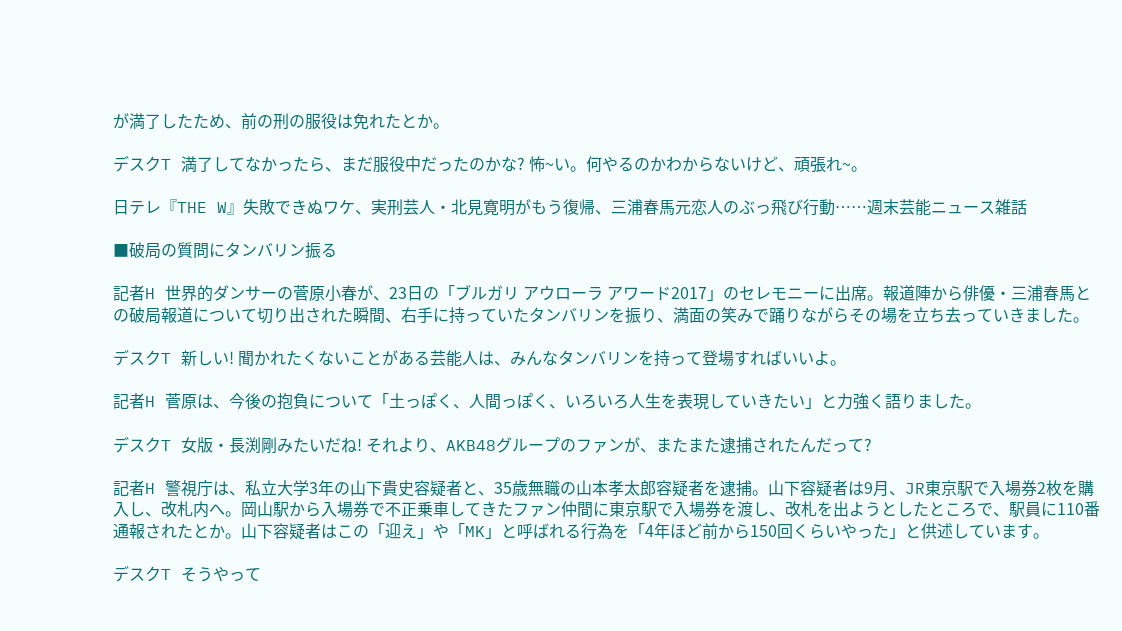が満了したため、前の刑の服役は免れたとか。

デスクT 満了してなかったら、まだ服役中だったのかな? 怖~い。何やるのかわからないけど、頑張れ~。

日テレ『THE W』失敗できぬワケ、実刑芸人・北見寛明がもう復帰、三浦春馬元恋人のぶっ飛び行動……週末芸能ニュース雑話

■破局の質問にタンバリン振る

記者H 世界的ダンサーの菅原小春が、23日の「ブルガリ アウローラ アワード2017」のセレモニーに出席。報道陣から俳優・三浦春馬との破局報道について切り出された瞬間、右手に持っていたタンバリンを振り、満面の笑みで踊りながらその場を立ち去っていきました。

デスクT 新しい! 聞かれたくないことがある芸能人は、みんなタンバリンを持って登場すればいいよ。

記者H 菅原は、今後の抱負について「土っぽく、人間っぽく、いろいろ人生を表現していきたい」と力強く語りました。

デスクT 女版・長渕剛みたいだね! それより、AKB48グループのファンが、またまた逮捕されたんだって?

記者H 警視庁は、私立大学3年の山下貴史容疑者と、35歳無職の山本孝太郎容疑者を逮捕。山下容疑者は9月、JR東京駅で入場券2枚を購入し、改札内へ。岡山駅から入場券で不正乗車してきたファン仲間に東京駅で入場券を渡し、改札を出ようとしたところで、駅員に110番通報されたとか。山下容疑者はこの「迎え」や「MK」と呼ばれる行為を「4年ほど前から150回くらいやった」と供述しています。

デスクT そうやって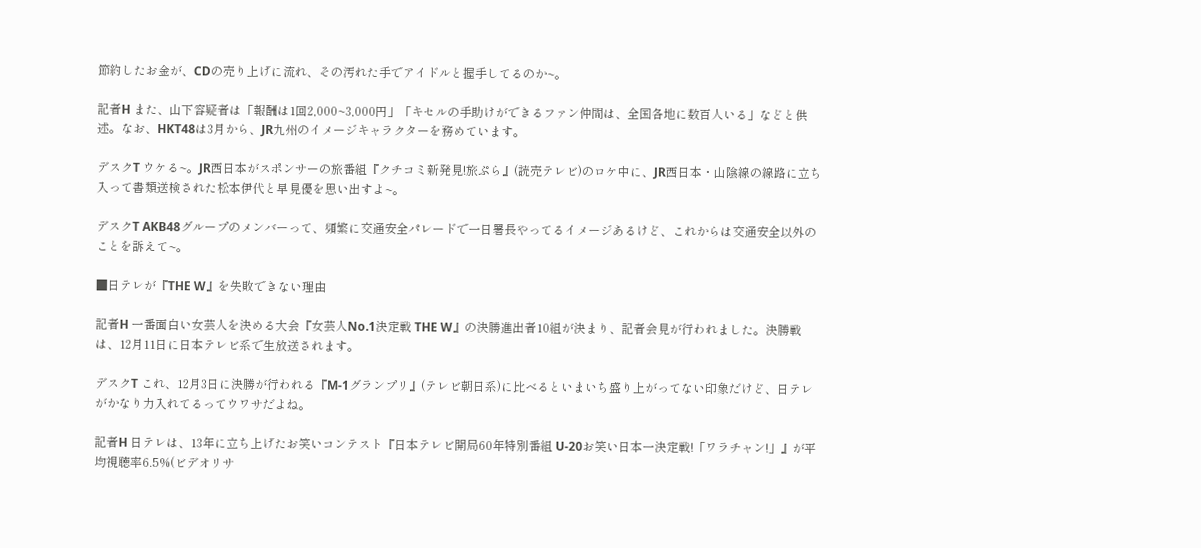節約したお金が、CDの売り上げに流れ、その汚れた手でアイドルと握手してるのか~。

記者H また、山下容疑者は「報酬は1回2,000~3,000円」「キセルの手助けができるファン仲間は、全国各地に数百人いる」などと供述。なお、HKT48は3月から、JR九州のイメージキャラクターを務めています。

デスクT ウケる~。JR西日本がスポンサーの旅番組『クチコミ新発見!旅ぷら』(読売テレビ)のロケ中に、JR西日本・山陰線の線路に立ち入って書類送検された松本伊代と早見優を思い出すよ~。

デスクT AKB48グループのメンバーって、頻繁に交通安全パレードで一日署長やってるイメージあるけど、これからは交通安全以外のことを訴えて~。

■日テレが『THE W』を失敗できない理由

記者H 一番面白い女芸人を決める大会『女芸人No.1決定戦 THE W』の決勝進出者10組が決まり、記者会見が行われました。決勝戦は、12月11日に日本テレビ系で生放送されます。

デスクT これ、12月3日に決勝が行われる『M-1グランプリ』(テレビ朝日系)に比べるといまいち盛り上がってない印象だけど、日テレがかなり力入れてるってウワサだよね。

記者H 日テレは、13年に立ち上げたお笑いコンテスト『日本テレビ開局60年特別番組 U-20お笑い日本一決定戦!「ワラチャン!」』が平均視聴率6.5%(ビデオリサ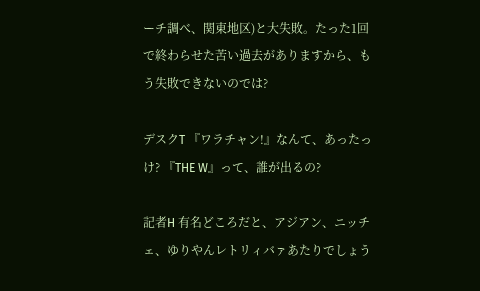ーチ調べ、関東地区)と大失敗。たった1回で終わらせた苦い過去がありますから、もう失敗できないのでは?

デスクT 『ワラチャン!』なんて、あったっけ? 『THE W』って、誰が出るの?

記者H 有名どころだと、アジアン、ニッチェ、ゆりやんレトリィバァあたりでしょう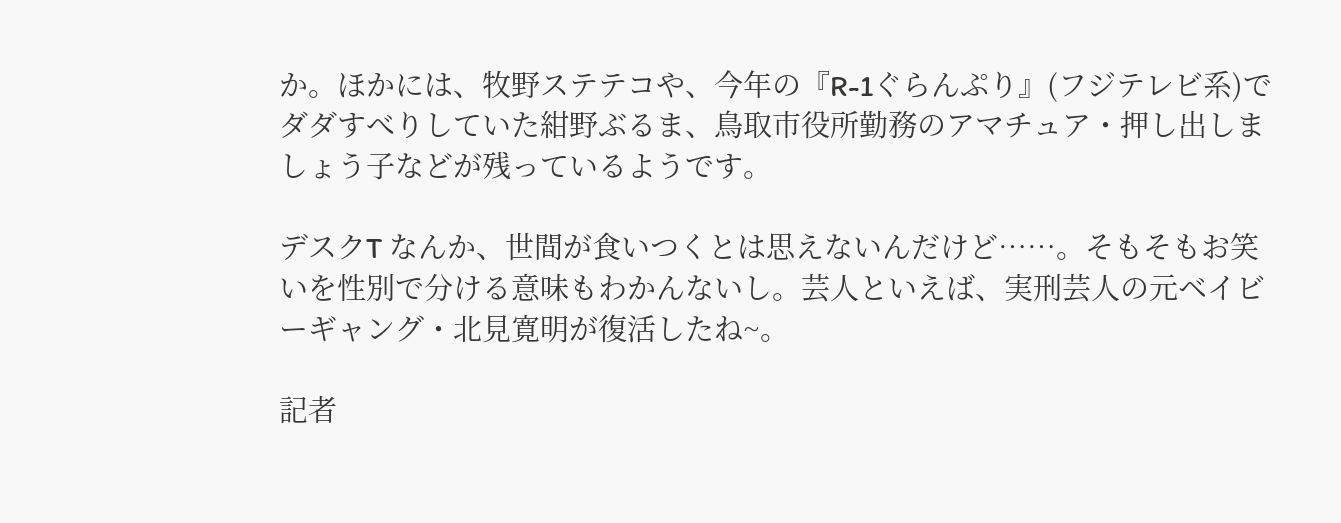か。ほかには、牧野ステテコや、今年の『R-1ぐらんぷり』(フジテレビ系)でダダすべりしていた紺野ぶるま、鳥取市役所勤務のアマチュア・押し出しましょう子などが残っているようです。

デスクT なんか、世間が食いつくとは思えないんだけど……。そもそもお笑いを性別で分ける意味もわかんないし。芸人といえば、実刑芸人の元ベイビーギャング・北見寛明が復活したね~。

記者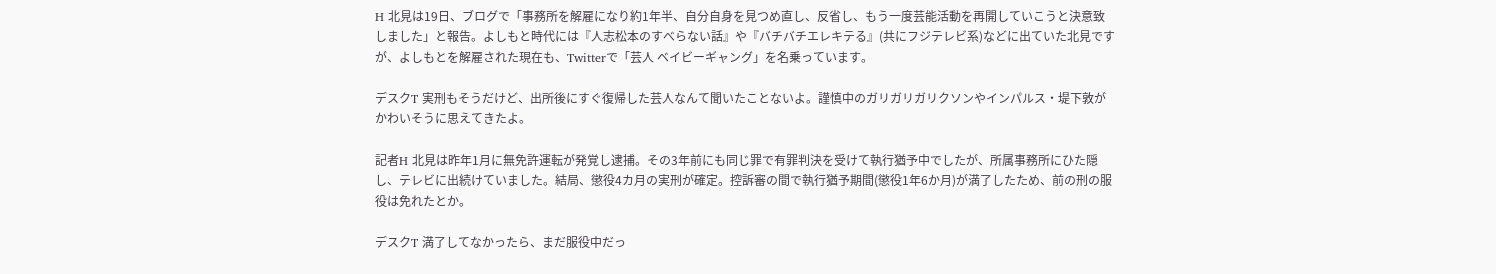H 北見は19日、ブログで「事務所を解雇になり約1年半、自分自身を見つめ直し、反省し、もう一度芸能活動を再開していこうと決意致しました」と報告。よしもと時代には『人志松本のすべらない話』や『バチバチエレキテる』(共にフジテレビ系)などに出ていた北見ですが、よしもとを解雇された現在も、Twitterで「芸人 ベイビーギャング」を名乗っています。

デスクT 実刑もそうだけど、出所後にすぐ復帰した芸人なんて聞いたことないよ。謹慎中のガリガリガリクソンやインパルス・堤下敦がかわいそうに思えてきたよ。

記者H 北見は昨年1月に無免許運転が発覚し逮捕。その3年前にも同じ罪で有罪判決を受けて執行猶予中でしたが、所属事務所にひた隠し、テレビに出続けていました。結局、懲役4カ月の実刑が確定。控訴審の間で執行猶予期間(懲役1年6か月)が満了したため、前の刑の服役は免れたとか。

デスクT 満了してなかったら、まだ服役中だっ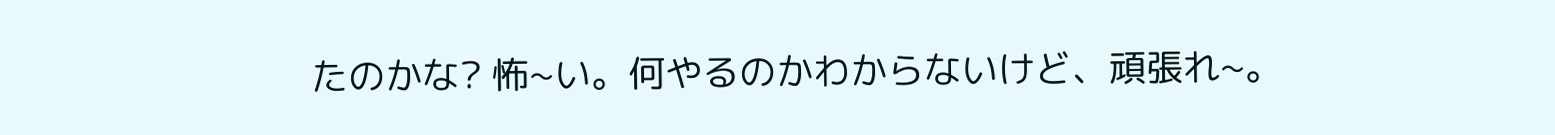たのかな? 怖~い。何やるのかわからないけど、頑張れ~。